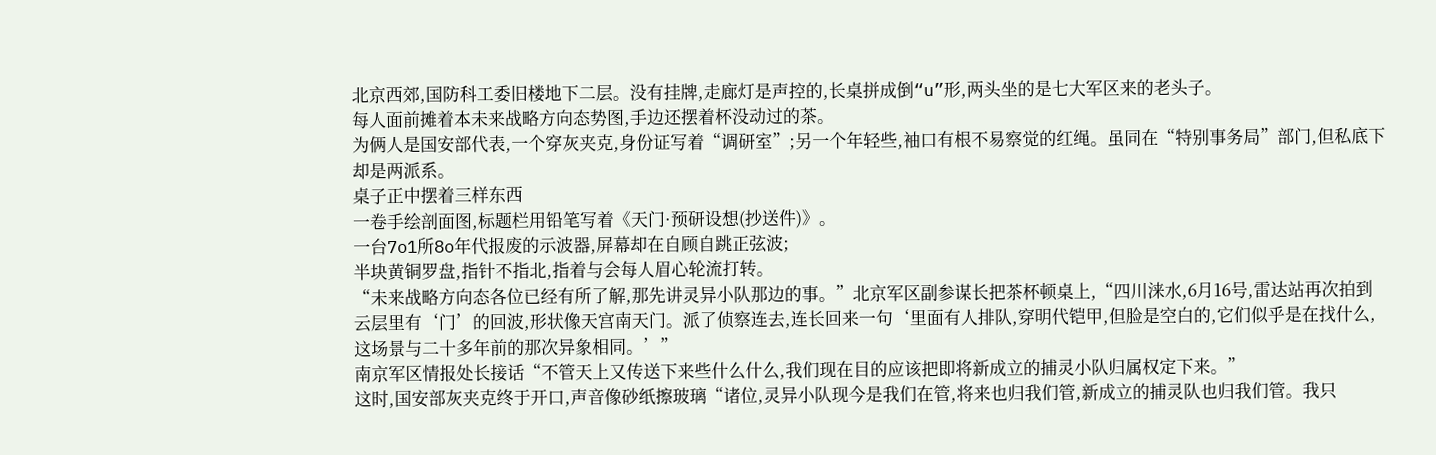北京西郊,国防科工委旧楼地下二层。没有挂牌,走廊灯是声控的,长桌拼成倒“u”形,两头坐的是七大军区来的老头子。
每人面前摊着本未来战略方向态势图,手边还摆着杯没动过的茶。
为俩人是国安部代表,一个穿灰夹克,身份证写着“调研室”;另一个年轻些,袖口有根不易察觉的红绳。虽同在“特别事务局”部门,但私底下却是两派系。
桌子正中摆着三样东西
一卷手绘剖面图,标题栏用铅笔写着《天门·预研设想(抄送件)》。
一台7o1所8o年代报废的示波器,屏幕却在自顾自跳正弦波;
半块黄铜罗盘,指针不指北,指着与会每人眉心轮流打转。
“未来战略方向态各位已经有所了解,那先讲灵异小队那边的事。”北京军区副参谋长把茶杯顿桌上,“四川涞水,6月16号,雷达站再次拍到云层里有‘门’的回波,形状像天宫南天门。派了侦察连去,连长回来一句‘里面有人排队,穿明代铠甲,但脸是空白的,它们似乎是在找什么,这场景与二十多年前的那次异象相同。’”
南京军区情报处长接话“不管天上又传送下来些什么什么,我们现在目的应该把即将新成立的捕灵小队归属权定下来。”
这时,国安部灰夹克终于开口,声音像砂纸擦玻璃“诸位,灵异小队现今是我们在管,将来也归我们管,新成立的捕灵队也归我们管。我只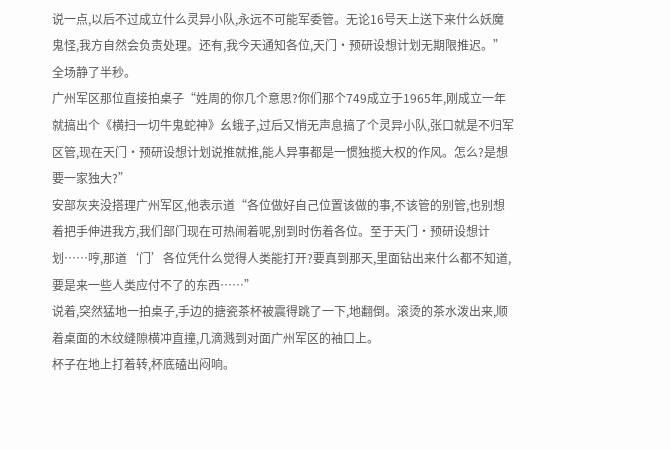说一点,以后不过成立什么灵异小队,永远不可能军委管。无论16号天上送下来什么妖魔鬼怪,我方自然会负责处理。还有,我今天通知各位,天门·预研设想计划无期限推迟。”
全场静了半秒。
广州军区那位直接拍桌子“姓周的你几个意思?你们那个749成立于1965年,刚成立一年就搞出个《横扫一切牛鬼蛇神》幺蛾子,过后又悄无声息搞了个灵异小队,张口就是不归军区管,现在天门·预研设想计划说推就推,能人异事都是一惯独揽大权的作风。怎么?是想要一家独大?”
安部灰夹没搭理广州军区,他表示道“各位做好自己位置该做的事,不该管的别管,也别想着把手伸进我方,我们部门现在可热闹着呢,别到时伤着各位。至于天门·预研设想计划……哼,那道‘门’各位凭什么觉得人类能打开?要真到那天,里面钻出来什么都不知道,要是来一些人类应付不了的东西……”
说着,突然猛地一拍桌子,手边的搪瓷茶杯被震得跳了一下,地翻倒。滚烫的茶水泼出来,顺着桌面的木纹缝隙横冲直撞,几滴溅到对面广州军区的袖口上。
杯子在地上打着转,杯底磕出闷响。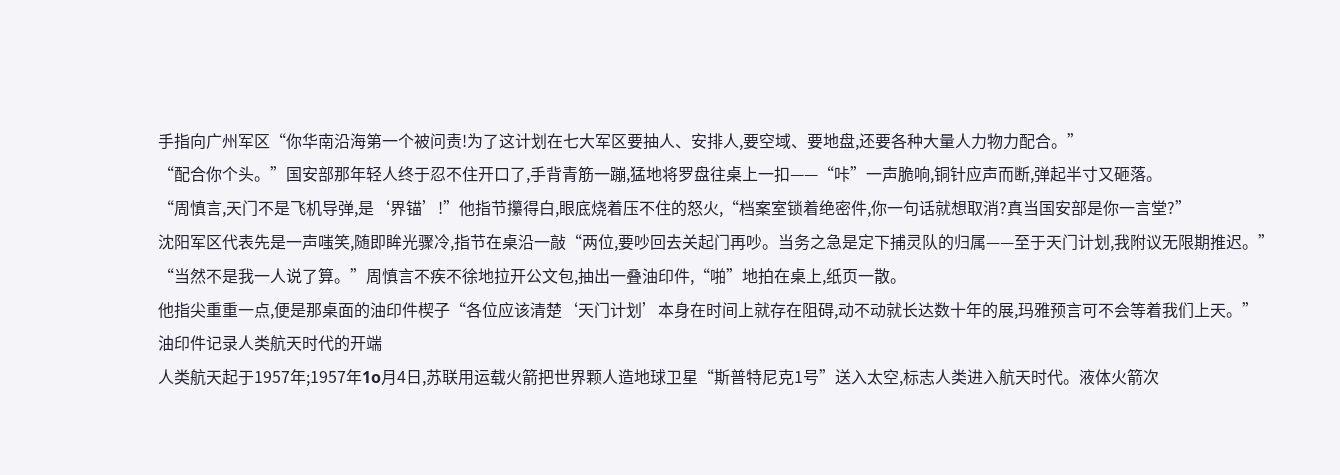手指向广州军区“你华南沿海第一个被问责!为了这计划在七大军区要抽人、安排人,要空域、要地盘,还要各种大量人力物力配合。”
“配合你个头。”国安部那年轻人终于忍不住开口了,手背青筋一蹦,猛地将罗盘往桌上一扣——“咔”一声脆响,铜针应声而断,弹起半寸又砸落。
“周慎言,天门不是飞机导弹,是‘界锚’!”他指节攥得白,眼底烧着压不住的怒火,“档案室锁着绝密件,你一句话就想取消?真当国安部是你一言堂?”
沈阳军区代表先是一声嗤笑,随即眸光骤冷,指节在桌沿一敲“两位,要吵回去关起门再吵。当务之急是定下捕灵队的归属——至于天门计划,我附议无限期推迟。”
“当然不是我一人说了算。”周慎言不疾不徐地拉开公文包,抽出一叠油印件,“啪”地拍在桌上,纸页一散。
他指尖重重一点,便是那桌面的油印件楔子“各位应该清楚‘天门计划’本身在时间上就存在阻碍,动不动就长达数十年的展,玛雅预言可不会等着我们上天。”
油印件记录人类航天时代的开端
人类航天起于1957年;1957年1o月4日,苏联用运载火箭把世界颗人造地球卫星“斯普特尼克1号”送入太空,标志人类进入航天时代。液体火箭次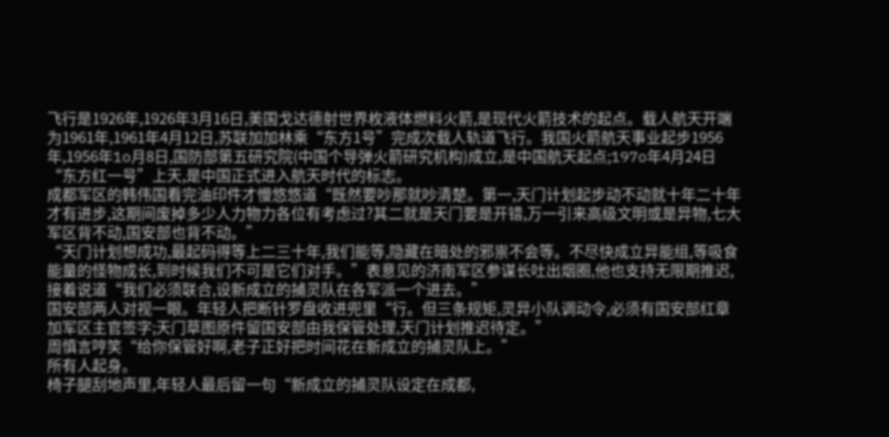飞行是1926年,1926年3月16日,美国戈达德射世界枚液体燃料火箭,是现代火箭技术的起点。载人航天开端为1961年,1961年4月12日,苏联加加林乘“东方1号”完成次载人轨道飞行。我国火箭航天事业起步1956年,1956年1o月8日,国防部第五研究院(中国个导弹火箭研究机构)成立,是中国航天起点;197o年4月24日“东方红一号”上天,是中国正式进入航天时代的标志。
成都军区的韩伟国看完油印件才慢悠悠道“既然要吵那就吵清楚。第一,天门计划起步动不动就十年二十年才有进步,这期间废掉多少人力物力各位有考虑过?其二就是天门要是开错,万一引来高级文明或是异物,七大军区背不动,国安部也背不动。”
“天门计划想成功,最起码得等上二三十年,我们能等,隐藏在暗处的邪祟不会等。不尽快成立异能组,等吸食能量的怪物成长,到时候我们不可是它们对手。”表意见的济南军区参谋长吐出烟圈,他也支持无限期推迟,接着说道“我们必须联合,设新成立的捕灵队在各军派一个进去。”
国安部两人对视一眼。年轻人把断针罗盘收进兜里“行。但三条规矩,灵异小队调动令,必须有国安部红章加军区主官签字;天门草图原件留国安部由我保管处理,天门计划推迟待定。”
周慎言哼笑“给你保管好啊,老子正好把时间花在新成立的捕灵队上。”
所有人起身。
椅子腿刮地声里,年轻人最后留一句“新成立的捕灵队设定在成都,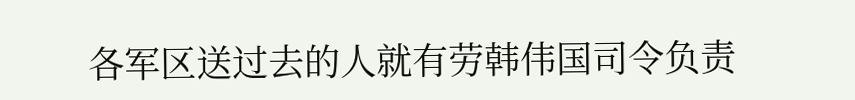各军区送过去的人就有劳韩伟国司令负责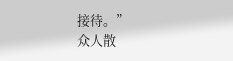接待。”
众人散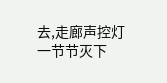去,走廊声控灯一节节灭下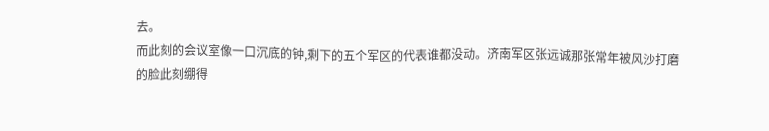去。
而此刻的会议室像一口沉底的钟,剩下的五个军区的代表谁都没动。济南军区张远诚那张常年被风沙打磨的脸此刻绷得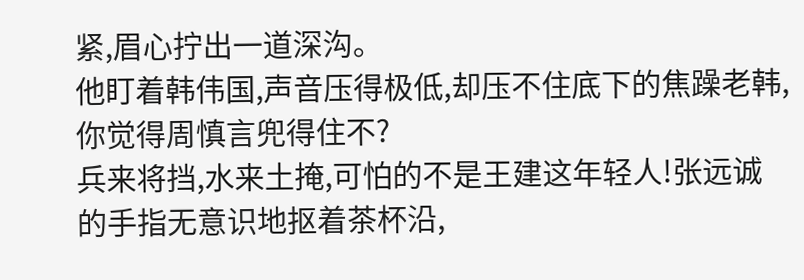紧,眉心拧出一道深沟。
他盯着韩伟国,声音压得极低,却压不住底下的焦躁老韩,你觉得周慎言兜得住不?
兵来将挡,水来土掩,可怕的不是王建这年轻人!张远诚的手指无意识地抠着茶杯沿,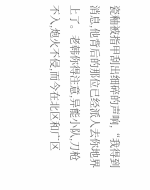瓷釉被指甲刮出细碎的声响,“我得到消息,他背后的那位已经派人去你地界上了。老韩你得注意,异能小队,刀枪不入,炮火不侵,而今在北区和广区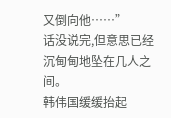又倒向他……”
话没说完,但意思已经沉甸甸地坠在几人之间。
韩伟国缓缓抬起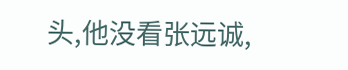头,他没看张远诚,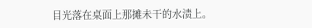目光落在桌面上那摊未干的水渍上。